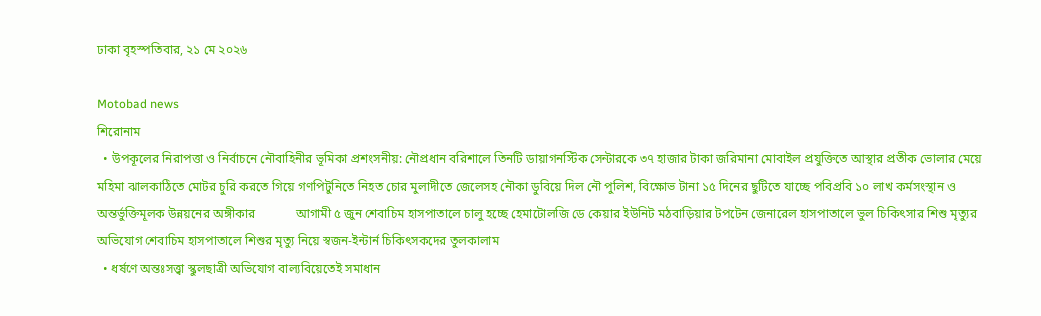ঢাকা বৃহস্পতিবার, ২১ মে ২০২৬

Motobad news
শিরোনাম
  • উপকূলের নিরাপত্তা ও নির্বাচনে নৌবাহিনীর ভূমিকা প্রশংসনীয়: নৌপ্রধান বরিশালে তিনটি ডায়াগনস্টিক সেন্টারকে ৩৭ হাজার টাকা জরিমানা মোবাইল প্রযুক্তিতে আস্থার প্রতীক ভোলার মেয়ে মহিমা ঝালকাঠিতে মোটর চুরি করতে গিয়ে গণপিটুনিতে নিহত চোর মুলাদীতে জেলেসহ নৌকা ডুবিয়ে দিল নৌ পুলিশ, বিক্ষোভ টানা ১৫ দিনের ছুটিতে যাচ্ছে পবিপ্রবি ১০ লাখ কর্মসংস্থান ও অন্তর্ভুক্তিমূলক উন্নয়নের অঙ্গীকার             আগামী ৫ জুন শেবাচিম হাসপাতালে চালু হচ্ছে হেমাটোলজি ডে কেয়ার ইউনিট মঠবাড়িয়ার টপটেন জেনারেল হাসপাতালে ভুল চিকিৎসার শিশু মৃত্যুর অভিযোগ শেবাচিম হাসপাতালে শিশুর মৃত্যু নিয়ে স্বজন-ইন্টার্ন চিকিৎসকদের তুলকালাম
  • ধর্ষণে অন্তঃসত্ত্বা স্কুলছাত্রী অভিযোগ বাল্যবিয়েতেই সমাধান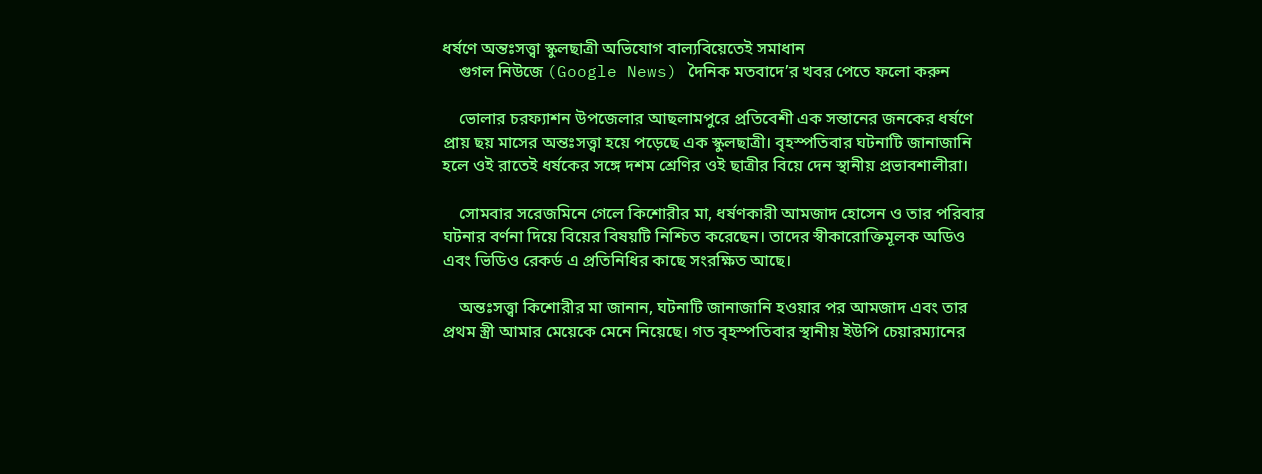ধর্ষণে অন্তঃসত্ত্বা স্কুলছাত্রী অভিযোগ বাল্যবিয়েতেই সমাধান
    গুগল নিউজে (Google News) দৈনিক মতবাদে’র খবর পেতে ফলো করুন

    ভোলার চরফ্যাশন উপজেলার আছলামপুরে প্রতিবেশী এক সন্তানের জনকের ধর্ষণে প্রায় ছয় মাসের অন্তঃসত্ত্বা হয়ে পড়েছে এক স্কুলছাত্রী। বৃহস্পতিবার ঘটনাটি জানাজানি হলে ওই রাতেই ধর্ষকের সঙ্গে দশম শ্রেণির ওই ছাত্রীর বিয়ে দেন স্থানীয় প্রভাবশালীরা।

    সোমবার সরেজমিনে গেলে কিশোরীর মা, ধর্ষণকারী আমজাদ হোসেন ও তার পরিবার ঘটনার বর্ণনা দিয়ে বিয়ের বিষয়টি নিশ্চিত করেছেন। তাদের স্বীকারোক্তিমূলক অডিও এবং ভিডিও রেকর্ড এ প্রতিনিধির কাছে সংরক্ষিত আছে।

    অন্তঃসত্ত্বা কিশোরীর মা জানান, ঘটনাটি জানাজানি হওয়ার পর আমজাদ এবং তার প্রথম স্ত্রী আমার মেয়েকে মেনে নিয়েছে। গত বৃহস্পতিবার স্থানীয় ইউপি চেয়ারম্যানের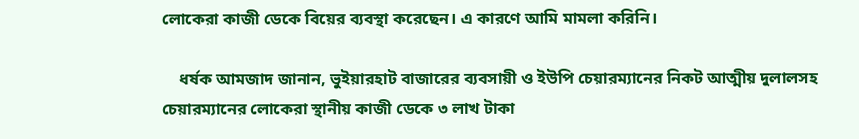লোকেরা কাজী ডেকে বিয়ের ব্যবস্থা করেছেন। এ কারণে আমি মামলা করিনি।

    ধর্ষক আমজাদ জানান, ভুইয়ারহাট বাজারের ব্যবসায়ী ও ইউপি চেয়ারম্যানের নিকট আত্মীয় দুলালসহ চেয়ারম্যানের লোকেরা স্থানীয় কাজী ডেকে ৩ লাখ টাকা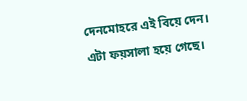দেনমোহরে এই বিয়ে দেন। এটা ফয়সালা হয়ে গেছে।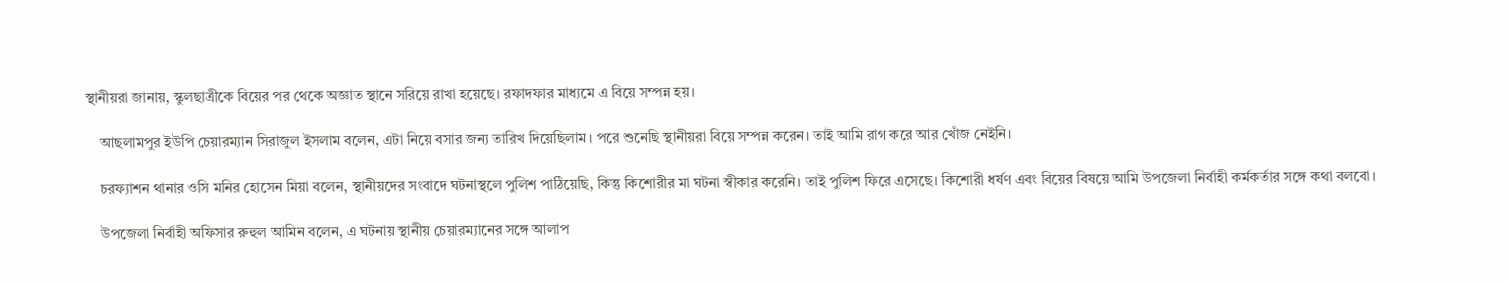স্থানীয়রা জানায়, স্কুলছাত্রীকে বিয়ের পর থেকে অজ্ঞাত স্থানে সরিয়ে রাখা হয়েছে। রফাদফার মাধ্যমে এ বিয়ে সম্পন্ন হয়।

    আছলামপুর ইউপি চেয়ারম্যান সিরাজুল ইসলাম বলেন, এটা নিয়ে বসার জন্য তারিখ দিয়েছিলাম। পরে শুনেছি স্থানীয়রা বিয়ে সম্পন্ন করেন। তাই আমি রাগ করে আর খোঁজ নেইনি।

    চরফ্যাশন থানার ওসি মনির হোসেন মিয়া বলেন, স্থানীয়দের সংবাদে ঘটনাস্থলে পুলিশ পাঠিয়েছি, কিন্তু কিশোরীর মা ঘটনা স্বীকার করেনি। তাই পুলিশ ফিরে এসেছে। কিশোরী ধর্ষণ এবং বিয়ের বিষয়ে আমি উপজেলা নির্বাহী কর্মকর্তার সঙ্গে কথা বলবো।

    উপজেলা নির্বাহী অফিসার রুহুল আমিন বলেন, এ ঘটনায় স্থানীয় চেয়ারম্যানের সঙ্গে আলাপ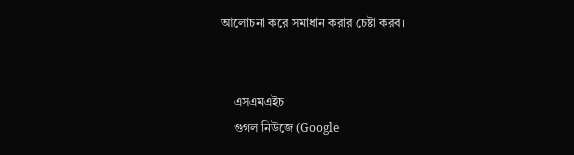আলোচনা করে সমাধান করার চেষ্টা করব।


    এসএমএইচ
    গুগল নিউজে (Google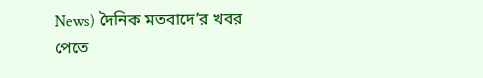News) দৈনিক মতবাদে’র খবর পেতে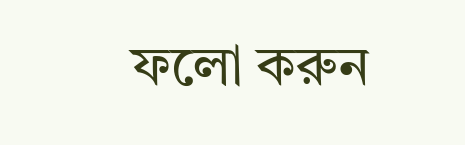ফলো করুন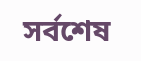সর্বশেষ